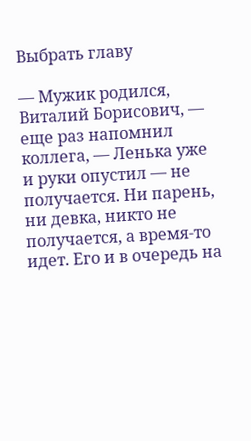Выбрать главу

— Мужик родился, Виталий Борисович, — еще раз напомнил коллега, — Ленька уже и руки опустил — не получается. Ни парень, ни девка, никто не получается, а время-то идет. Его и в очередь на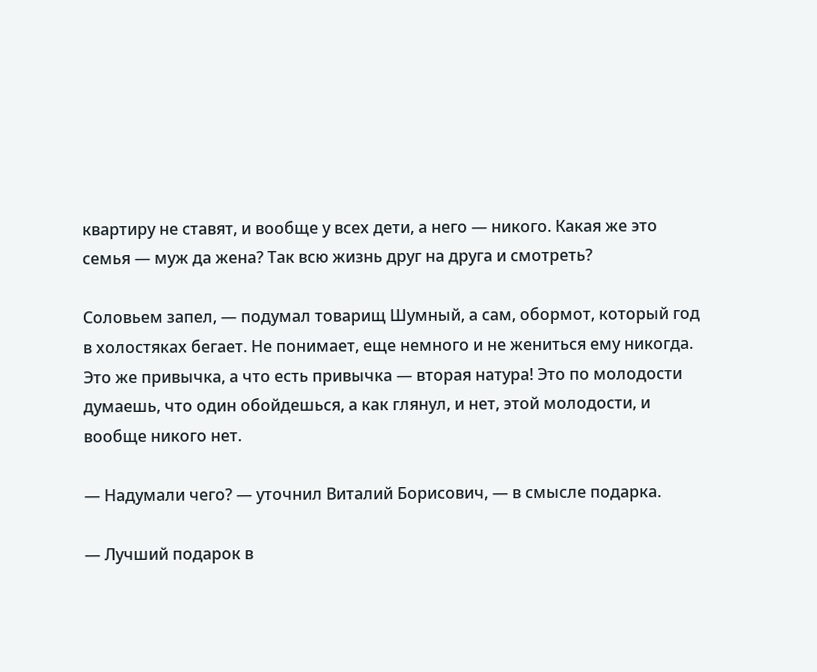квартиру не ставят, и вообще у всех дети, а него — никого. Какая же это семья — муж да жена? Так всю жизнь друг на друга и смотреть?

Соловьем запел, — подумал товарищ Шумный, а сам, обормот, который год в холостяках бегает. Не понимает, еще немного и не жениться ему никогда. Это же привычка, а что есть привычка — вторая натура! Это по молодости думаешь, что один обойдешься, а как глянул, и нет, этой молодости, и вообще никого нет.

— Надумали чего? — уточнил Виталий Борисович, — в смысле подарка.

— Лучший подарок в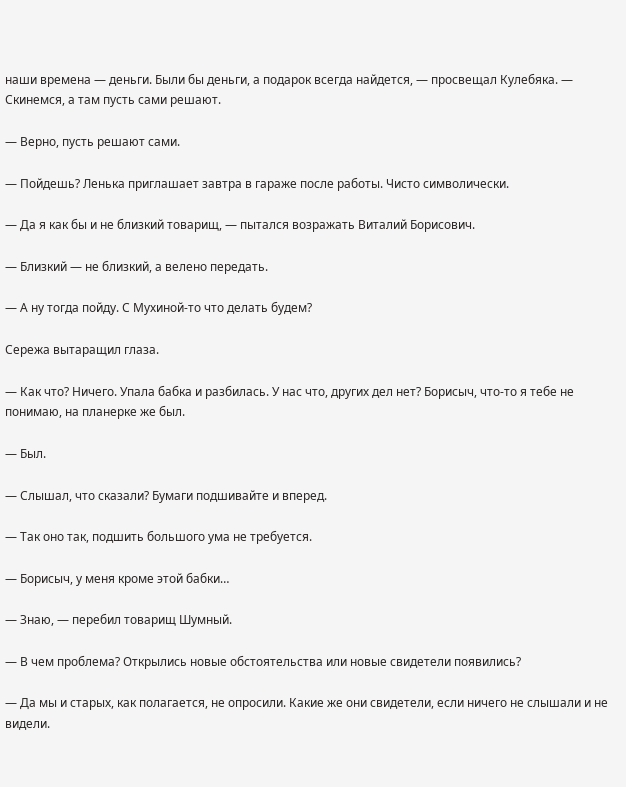наши времена — деньги. Были бы деньги, а подарок всегда найдется, — просвещал Кулебяка. — Скинемся, а там пусть сами решают.

— Верно, пусть решают сами.

— Пойдешь? Ленька приглашает завтра в гараже после работы. Чисто символически.

— Да я как бы и не близкий товарищ, — пытался возражать Виталий Борисович.

— Близкий — не близкий, а велено передать.

— А ну тогда пойду. С Мухиной-то что делать будем?

Сережа вытаращил глаза.

— Как что? Ничего. Упала бабка и разбилась. У нас что, других дел нет? Борисыч, что-то я тебе не понимаю, на планерке же был.

— Был.

— Слышал, что сказали? Бумаги подшивайте и вперед.

— Так оно так, подшить большого ума не требуется.

— Борисыч, у меня кроме этой бабки…

— Знаю, — перебил товарищ Шумный.

— В чем проблема? Открылись новые обстоятельства или новые свидетели появились?

— Да мы и старых, как полагается, не опросили. Какие же они свидетели, если ничего не слышали и не видели.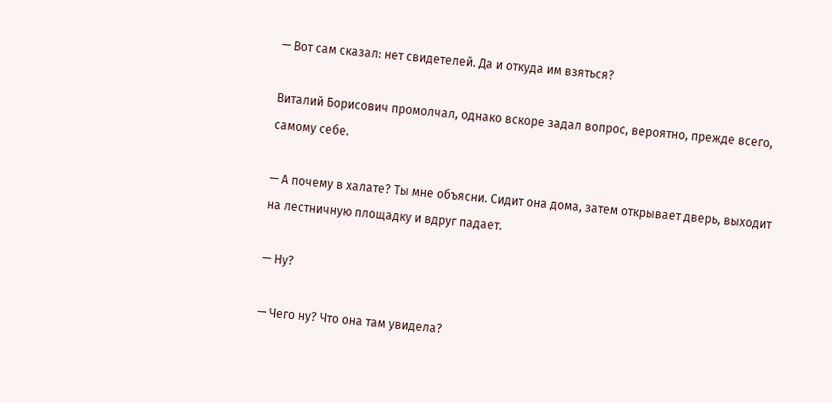— Вот сам сказал: нет свидетелей. Да и откуда им взяться?

Виталий Борисович промолчал, однако вскоре задал вопрос, вероятно, прежде всего, самому себе.

— А почему в халате? Ты мне объясни. Сидит она дома, затем открывает дверь, выходит на лестничную площадку и вдруг падает.

— Ну?

— Чего ну? Что она там увидела?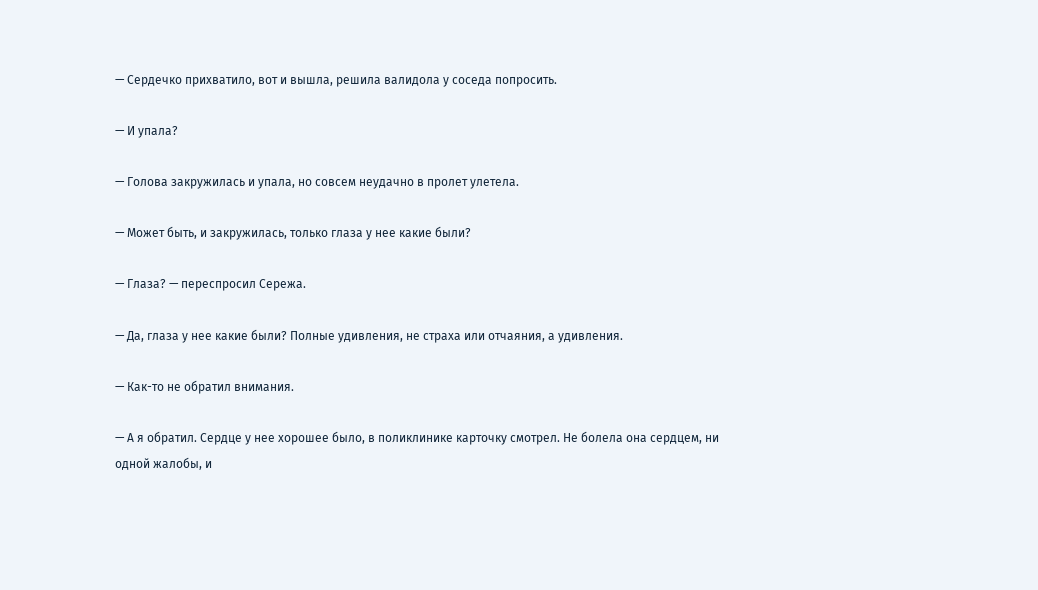— Сердечко прихватило, вот и вышла, решила валидола у соседа попросить.

— И упала?

— Голова закружилась и упала, но совсем неудачно в пролет улетела.

— Может быть, и закружилась, только глаза у нее какие были?

— Глаза? — переспросил Сережа.

— Да, глаза у нее какие были? Полные удивления, не страха или отчаяния, а удивления.

— Как-то не обратил внимания.

— А я обратил. Сердце у нее хорошее было, в поликлинике карточку смотрел. Не болела она сердцем, ни одной жалобы, и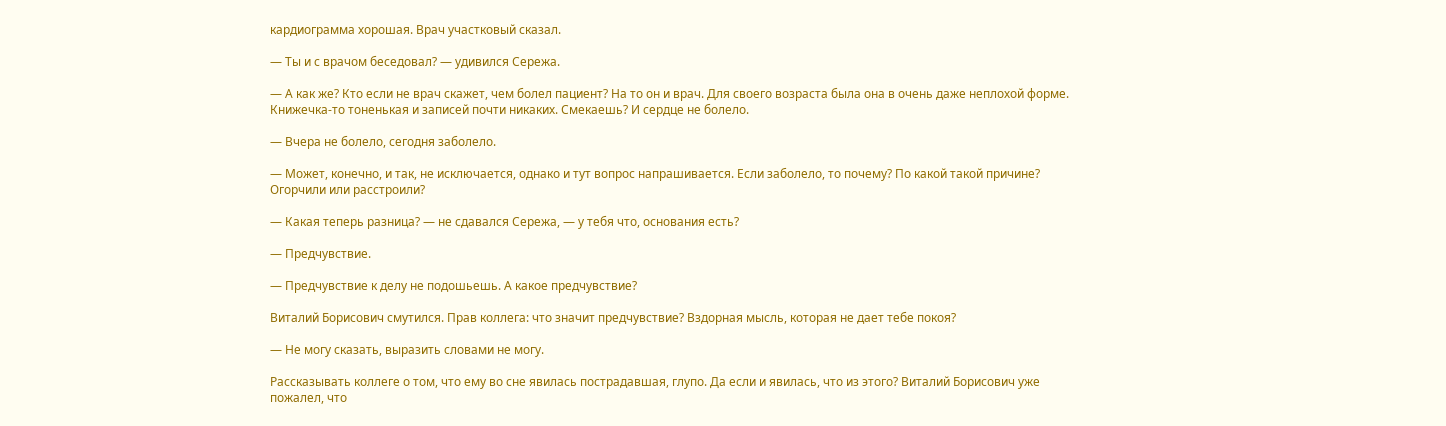кардиограмма хорошая. Врач участковый сказал.

— Ты и с врачом беседовал? — удивился Сережа.

— А как же? Кто если не врач скажет, чем болел пациент? На то он и врач. Для своего возраста была она в очень даже неплохой форме. Книжечка-то тоненькая и записей почти никаких. Смекаешь? И сердце не болело.

— Вчера не болело, сегодня заболело.

— Может, конечно, и так, не исключается, однако и тут вопрос напрашивается. Если заболело, то почему? По какой такой причине? Огорчили или расстроили?

— Какая теперь разница? — не сдавался Сережа, — у тебя что, основания есть?

— Предчувствие.

— Предчувствие к делу не подошьешь. А какое предчувствие?

Виталий Борисович смутился. Прав коллега: что значит предчувствие? Вздорная мысль, которая не дает тебе покоя?

— Не могу сказать, выразить словами не могу.

Рассказывать коллеге о том, что ему во сне явилась пострадавшая, глупо. Да если и явилась, что из этого? Виталий Борисович уже пожалел, что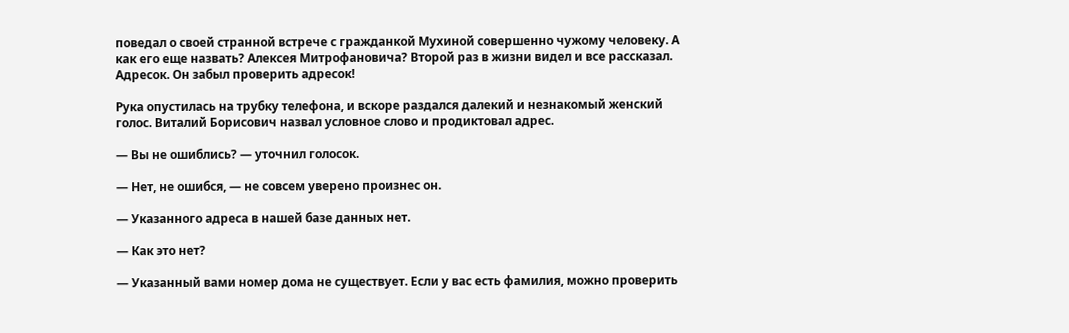поведал о своей странной встрече с гражданкой Мухиной совершенно чужому человеку. А как его еще назвать? Алексея Митрофановича? Второй раз в жизни видел и все рассказал. Адресок. Он забыл проверить адресок!

Рука опустилась на трубку телефона, и вскоре раздался далекий и незнакомый женский голос. Виталий Борисович назвал условное слово и продиктовал адрес.

— Вы не ошиблись? — уточнил голосок.

— Нет, не ошибся, — не совсем уверено произнес он.

— Указанного адреса в нашей базе данных нет.

— Как это нет?

— Указанный вами номер дома не существует. Если у вас есть фамилия, можно проверить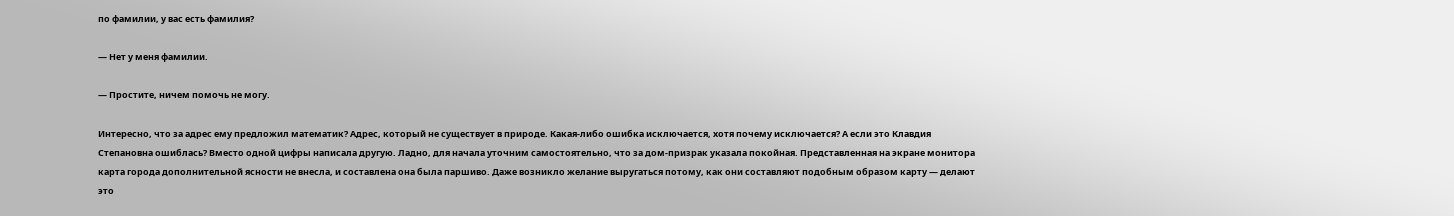по фамилии, у вас есть фамилия?

— Нет у меня фамилии.

— Простите, ничем помочь не могу.

Интересно, что за адрес ему предложил математик? Адрес, который не существует в природе. Какая-либо ошибка исключается, хотя почему исключается? А если это Клавдия Степановна ошиблась? Вместо одной цифры написала другую. Ладно, для начала уточним самостоятельно, что за дом-призрак указала покойная. Представленная на экране монитора карта города дополнительной ясности не внесла, и составлена она была паршиво. Даже возникло желание выругаться потому, как они составляют подобным образом карту — делают это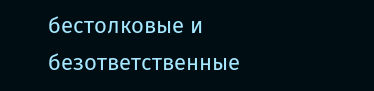бестолковые и безответственные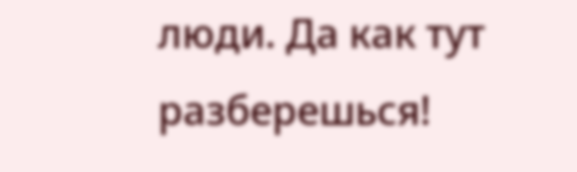люди. Да как тут разберешься!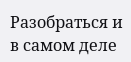Разобраться и в самом деле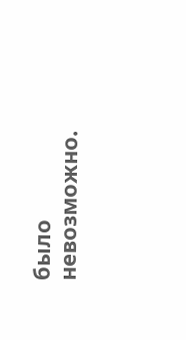было невозможно.